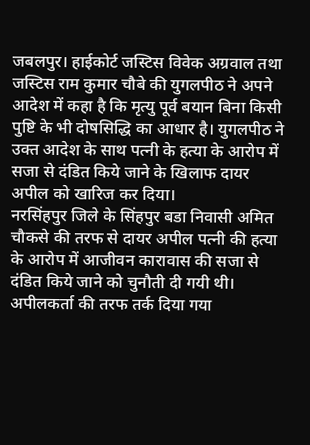जबलपुर। हाईकोर्ट जस्टिस विवेक अग्रवाल तथा जस्टिस राम कुमार चौबे की युगलपीठ ने अपने आदेश में कहा है कि मृत्यु पूर्व बयान बिना किसी पुष्टि के भी दोषसिद्धि का आधार है। युगलपीठ ने उक्त आदेश के साथ पत्नी के हत्या के आरोप में सजा से दंडित किये जाने के खिलाफ दायर अपील को खारिज कर दिया।
नरसिंहपुर जिले के सिंहपुर बडा निवासी अमित चौकसे की तरफ से दायर अपील पत्नी की हत्या के आरोप में आजीवन कारावास की सजा से दंडित किये जाने को चुनौती दी गयी थी। अपीलकर्ता की तरफ तर्क दिया गया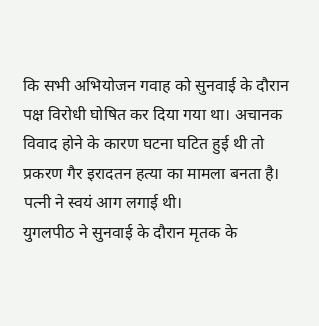कि सभी अभियोजन गवाह को सुनवाई के दौरान पक्ष विरोधी घोषित कर दिया गया था। अचानक विवाद होने के कारण घटना घटित हुई थी तो प्रकरण गैर इरादतन हत्या का मामला बनता है। पत्नी ने स्वयं आग लगाई थी।
युगलपीठ ने सुनवाई के दौरान मृतक के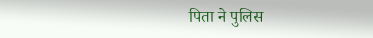पिता ने पुलिस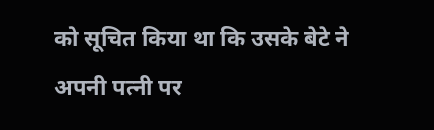को सूचित किया था कि उसके बेटे ने अपनी पत्नी पर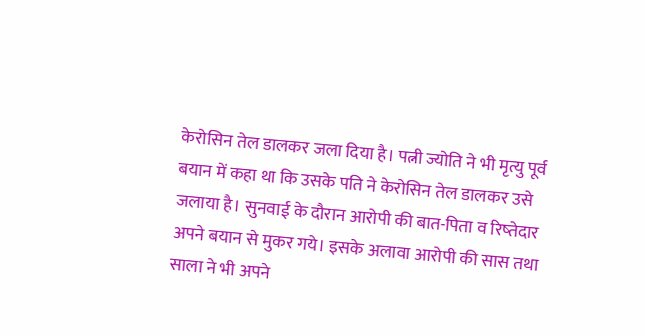केरोसिन तेल डालकर जला दिया है। पत्नी ज्योति ने भी मृत्यु पूर्व बयान में कहा था कि उसके पति ने केरोसिन तेल डालकर उसे जलाया है। सुनवाई के दौरान आरोपी की बात-पिता व रिष्तेदार अपने बयान से मुकर गये। इसके अलावा आरोपी की सास तथा साला ने भी अपने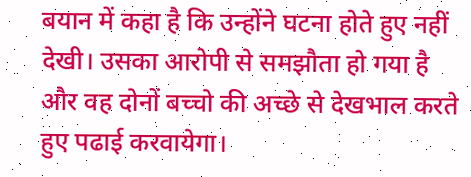बयान में कहा है कि उन्होंने घटना होते हुए नहीं देखी। उसका आरोपी से समझौता हो गया है और वह दोनों बच्चो की अच्छे से देखभाल करते हुए पढाई करवायेगा।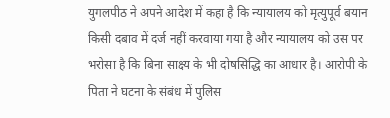युगलपीठ ने अपने आदेश में कहा है कि न्यायालय को मृत्युपूर्व बयान किसी दबाव में दर्ज नहीं करवाया गया है और न्यायालय को उस पर भरोसा है कि बिना साक्ष्य के भी दोषसिद्धि का आधार है। आरोपी के पिता ने घटना के संबंध में पुलिस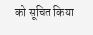को सूचित किया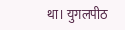था। युगलपीठ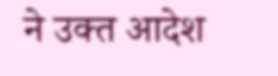ने उक्त आदेश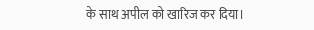के साथ अपील को खारिज कर दिया।